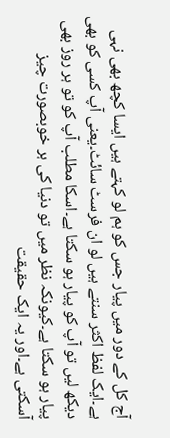آج کل کے دور میں پیار جس کو ہم لو کہتے ہیں ایسا کچھ بھی نہی ہے۔ایک لفظ اکثر سنتے ہیں لو ان فرسٹ سائٹ۔یعنی آپ کسی کو بھی دیکھ لیں تو آپ کو پیار ہو سکتا ہے۔اسکا مطلب آپ کو تو ہر روز بھی پیار ہو سکتا ہے۔کیونکہ نظر میں تو دنیا کی ہر خوبصورت چیز آسکتی ہے۔اور یہ ایک حقیقت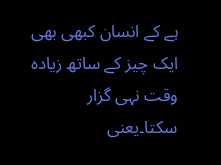ہے کے انسان کبھی بھی ایک چیز کے ساتھ زیادہ وقت نہی گزار سکتا۔یعنی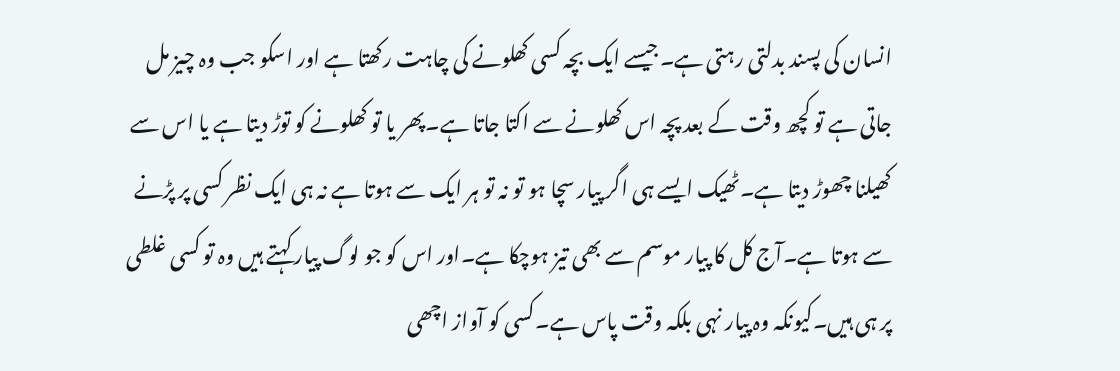انسان کی پسند بدلتی رہتی ہے۔جیسے ایک بچہ کسی کھلونے کی چاہت رکھتا ہے اور اسکو جب وہ چیز مل جاتی ہے تو کچھ وقت کے بعد پچہ اس کھلونے سے اکتا جاتا ہے۔پھر یا تو کھلونے کو توڑ دیتا ہے یا اس سے کھیلنا چھوڑ دیتا ہے۔ٹھیک ایسے ہی اگر پیار سچا ہو تو نہ تو ہر ایک سے ہوتا ہے نہ ہی ایک نظر کسی پر پڑنے سے ہوتا ہے۔آج کل کا پیار موسم سے بھی تیز ہوچکا ہے۔اور اس کو جو لوگ پیار کہتے ہیں وہ تو کسی غلطی پر ہی ہیں۔کیونکہ وہ پیار نہی بلکہ وقت پاس ہے۔کسی کو آواز اچھی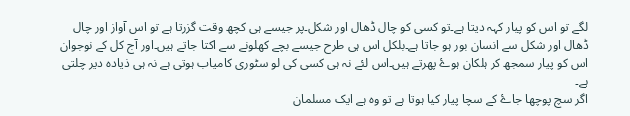لگے تو اس کو پیار کہہ دیتا ہے۔تو کسی کو چال ڈھال اور شکل۔پر جیسے ہی کچھ وقت گزرتا ہے تو اس آواز اور چال ڈھال اور شکل سے انسان بور ہو جاتا ہے۔بلکل اس ہی طرح جیسے بچے کھلونے سے اکتا جاتے ہیں۔اور آج کل کے نوجوان اس کو پیار سمجھ کر ہلکان ہوۓ پھرتے ہیں۔اس لئے نہ ہی کسی کی لو سٹوری کامیاب ہوتی ہے نہ ہی ذیادہ دیر چلتی ہے۔
اگر سچ پوچھا جاۓ کے سچا پیار کیا ہوتا ہے تو وہ ہے ایک مسلمان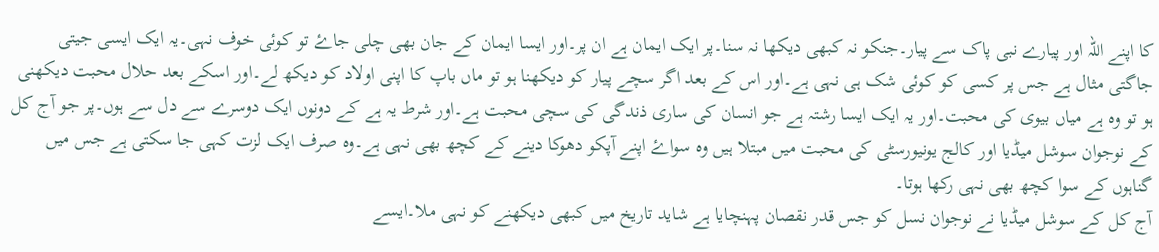کا اپنے اللہ اور پیارے نبی پاک سے پیار۔جنکو نہ کبھی دیکھا نہ سنا۔پر ایک ایمان ہے ان پر۔اور ایسا ایمان کے جان بھی چلی جاۓ تو کوئی خوف نہی۔یہ ایک ایسی جیتی جاگتی مثال ہے جس پر کسی کو کوئی شک ہی نہی ہے۔اور اس کے بعد اگر سچے پیار کو دیکھنا ہو تو ماں باپ کا اپنی اولاد کو دیکھ لے۔اور اسکے بعد حلال محبت دیکھنی ہو تو وہ ہے میاں بیوی کی محبت۔اور یہ ایک ایسا رشتہ ہے جو انسان کی ساری ذندگی کی سچی محبت ہے۔اور شرط یہ ہے کے دونوں ایک دوسرے سے دل سے ہوں۔پر جو آج کل کے نوجوان سوشل میڈیا اور کالج یونیورسٹی کی محبت میں مبتلا ہیں وہ سواۓ اپنے آپکو دھوکا دینے کے کچھ بھی نہی ہے۔وہ صرف ایک لزت کہی جا سکتی ہے جس میں گناہوں کے سوا کچھ بھی نہی رکھا ہوتا۔
آج کل کے سوشل میڈیا نے نوجوان نسل کو جس قدر نقصان پہنچایا ہے شاید تاریخ میں کبھی دیکھنے کو نہی ملا۔ایسے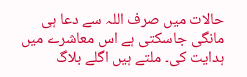حالات میں صرف اللہ سے دعا ہی مانگی جاسکتی ہے اس معاشرے میں ہدایت کی۔ ملتے ہیں اگلے بلاگ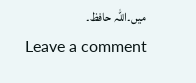میں۔اللہ حافظ۔
Leave a comment